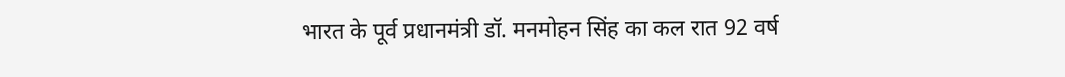भारत के पूर्व प्रधानमंत्री डॉ. मनमोहन सिंह का कल रात 92 वर्ष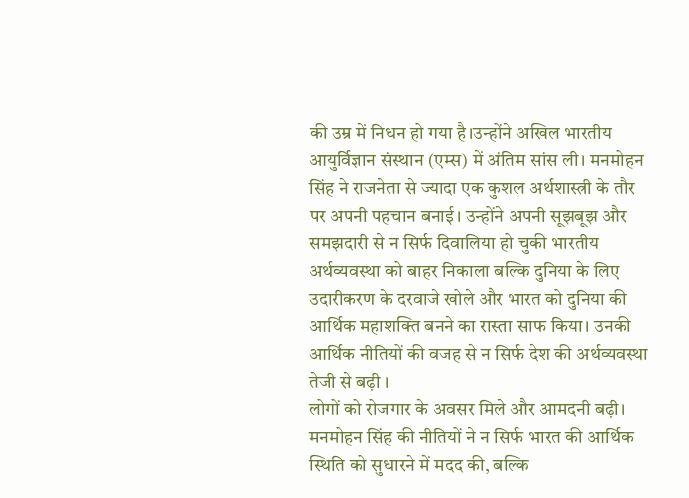की उम्र में निधन हो गया है।उन्होंने अखिल भारतीय आयुर्विज्ञान संस्थान (एम्स) में अंतिम सांस ली। मनमोहन सिंह ने राजनेता से ज्यादा एक कुशल अर्थशास्त्री के तौर पर अपनी पहचान बनाई। उन्होंने अपनी सूझबूझ और समझदारी से न सिर्फ दिवालिया हो चुकी भारतीय अर्थव्यवस्था को बाहर निकाला बल्कि दुनिया के लिए उदारीकरण के दरवाजे खोले और भारत को दुनिया की आर्थिक महाशक्ति बनने का रास्ता साफ किया। उनकी आर्थिक नीतियों की वजह से न सिर्फ देश की अर्थव्यवस्था तेजी से बढ़ी ।
लोगों को रोजगार के अवसर मिले और आमदनी बढ़ी। मनमोहन सिंह की नीतियों ने न सिर्फ भारत की आर्थिक स्थिति को सुधारने में मदद की, बल्कि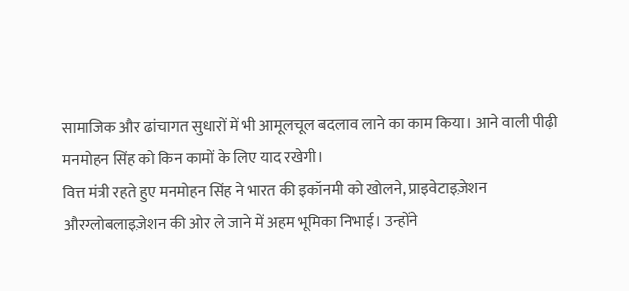सामाजिक और ढांचागत सुधारों में भी आमूलचूल बदलाव लाने का काम किया। आने वाली पीढ़ी मनमोहन सिंह को किन कामों के लिए याद रखेगी।
वित्त मंत्री रहते हुए मनमोहन सिंह ने भारत की इकॉनमी को खोलने, प्राइवेटाइज़ेशन औरग्लोबलाइज़ेशन की ओर ले जाने में अहम भूमिका निभाई। उन्होंने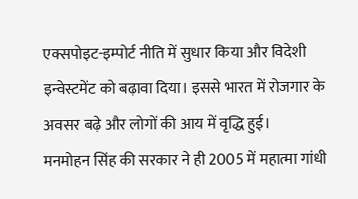एक्सपोइट-इम्पोर्ट नीति में सुधार किया और विदेशी इन्वेस्टमेंट को बढ़ावा दिया। इससे भारत में रोजगार के अवसर बढ़े और लोगों की आय में वृद्धि हुई।
मनमोहन सिंह की सरकार ने ही 2005 में महात्मा गांधी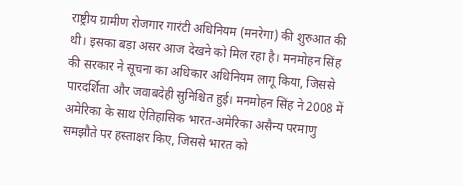राष्ट्रीय ग्रामीण रोजगार गारंटी अधिनियम (मनरेगा) की शुरुआत की थी। इसका बड़ा असर आज देखने को मिल रहा है। मनमोहन सिंह की सरकार ने सूचना का अधिकार अधिनियम लागू किया, जिससे पारदर्शिता और जवाबदेही सुनिश्चित हुई। मनमोहन सिंह ने 2008 में अमेरिका के साथ ऐतिहासिक भारत-अमेरिका असैन्य परमाणु समझौते पर हस्ताक्षर किए, जिससे भारत को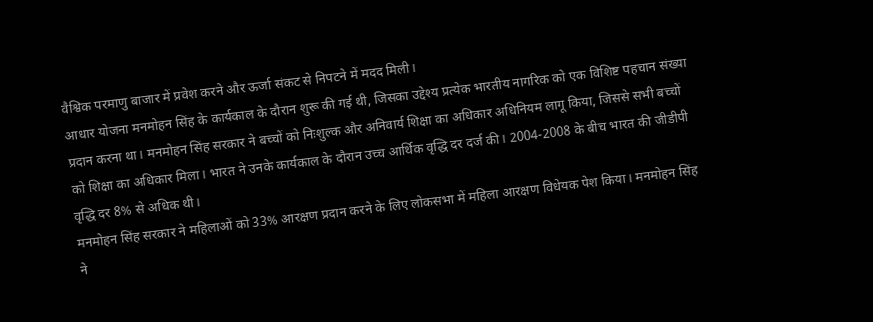वैश्विक परमाणु बाजार में प्रवेश करने और ऊर्जा संकट से निपटने में मदद मिली।
आधार योजना मनमोहन सिंह के कार्यकाल के दौरान शुरू की गई थी, जिसका उद्देश्य प्रत्येक भारतीय नागरिक को एक विशिष्ट पहचान संख्या प्रदान करना था। मनमोहन सिंह सरकार ने बच्चों को निःशुल्क और अनिवार्य शिक्षा का अधिकार अधिनियम लागू किया, जिससे सभी बच्चों को शिक्षा का अधिकार मिला। भारत ने उनके कार्यकाल के दौरान उच्च आर्थिक वृद्धि दर दर्ज की। 2004-2008 के बीच भारत की जीडीपी वृद्धि दर 8% से अधिक थी।
मनमोहन सिंह सरकार ने महिलाओं को 33% आरक्षण प्रदान करने के लिए लोकसभा में महिला आरक्षण विधेयक पेश किया। मनमोहन सिंह ने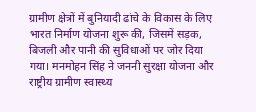ग्रामीण क्षेत्रों में बुनियादी ढांचे के विकास के लिए भारत निर्माण योजना शुरू की, जिसमें सड़क, बिजली और पानी की सुविधाओं पर जोर दिया गया। मनमोहन सिंह ने जननी सुरक्षा योजना और राष्ट्रीय ग्रामीण स्वास्थ्य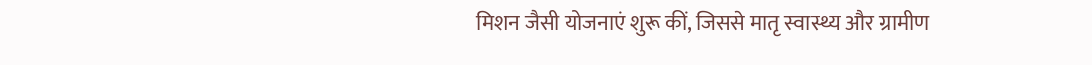मिशन जैसी योजनाएं शुरू कीं, जिससे मातृ स्वास्थ्य और ग्रामीण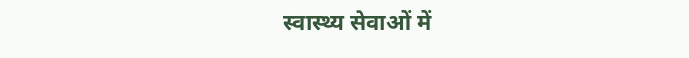स्वास्थ्य सेवाओं में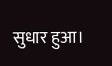सुधार हुआ।